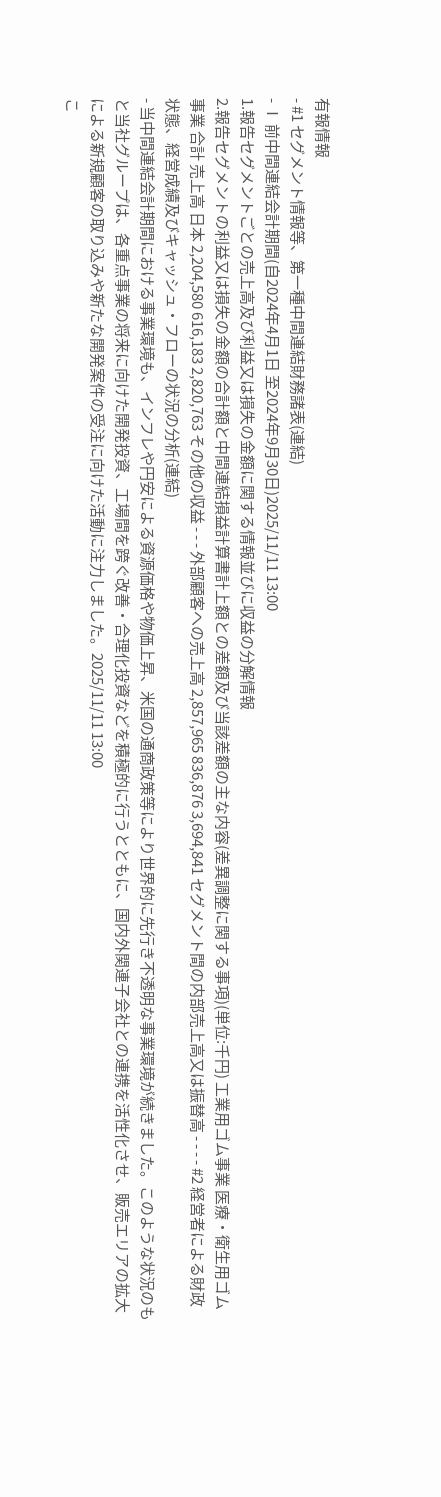有報情報
- #1 セグメント情報等、第一種中間連結財務諸表(連結)
- Ⅰ 前中間連結会計期間(自2024年4月1日 至2024年9月30日)2025/11/11 13:00
1.報告セグメントごとの売上高及び利益又は損失の金額に関する情報並びに収益の分解情報
2.報告セグメントの利益又は損失の金額の合計額と中間連結損益計算書計上額との差額及び当該差額の主な内容(差異調整に関する事項)(単位:千円) 工業用ゴム事業 医療・衛生用ゴム事業 合計 売上高 日本 2,204,580 616,183 2,820,763 その他の収益 - - - 外部顧客への売上高 2,857,965 836,876 3,694,841 セグメント間の内部売上高又は振替高 - - - - #2 経営者による財政状態、経営成績及びキャッシュ・フローの状況の分析(連結)
- 当中間連結会計期間における事業環境も、インフレや円安による資源価格や物価上昇、米国の通商政策等により世界的に先行き不透明な事業環境が続きました。このような状況のもと当社グループは、各重点事業の将来に向けた開発投資、工場間を跨ぐ改善・合理化投資などを積極的に行うとともに、国内外関連子会社との連携を活性化させ、販売エリアの拡大による新規顧客の取り込みや新たな開発案件の受注に向けた活動に注力しました。2025/11/11 13:00
こ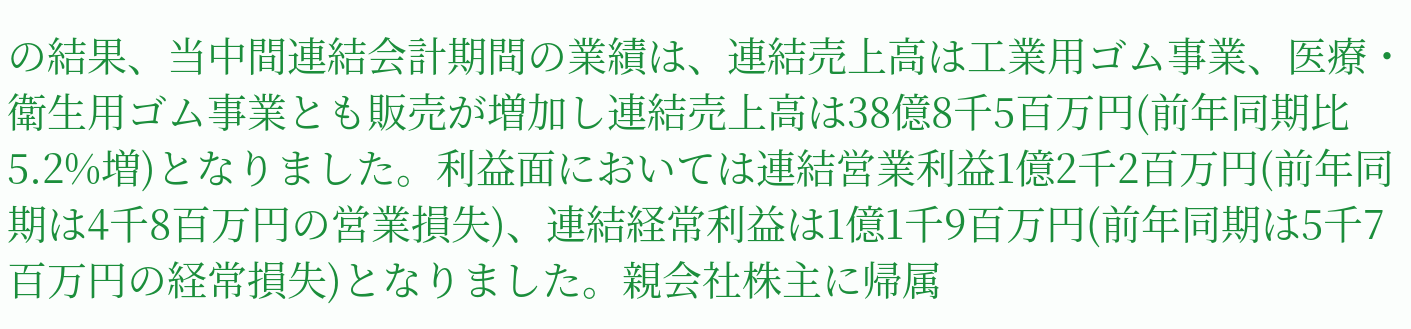の結果、当中間連結会計期間の業績は、連結売上高は工業用ゴム事業、医療・衛生用ゴム事業とも販売が増加し連結売上高は38億8千5百万円(前年同期比5.2%増)となりました。利益面においては連結営業利益1億2千2百万円(前年同期は4千8百万円の営業損失)、連結経常利益は1億1千9百万円(前年同期は5千7百万円の経常損失)となりました。親会社株主に帰属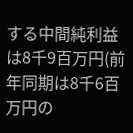する中間純利益は8千9百万円(前年同期は8千6百万円の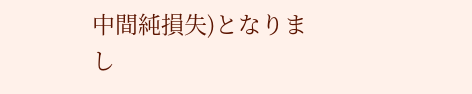中間純損失)となりまし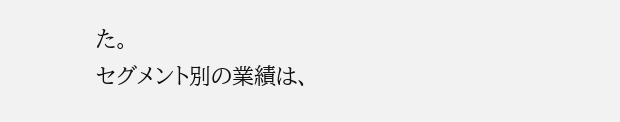た。
セグメント別の業績は、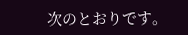次のとおりです。